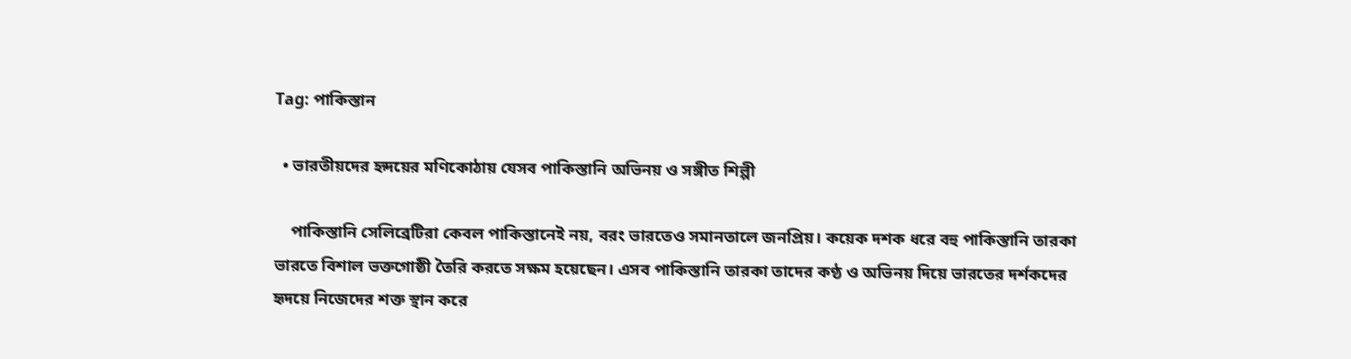Tag: পাকিস্তান

  • ভারতীয়দের হৃদয়ের মণিকোঠায় যেসব পাকিস্তানি অভিনয় ও সঙ্গীত শিল্পী

    পাকিস্তানি সেলিব্রেটিরা কেবল পাকিস্তানেই নয়, বরং ভারতেও সমানতালে জনপ্রিয়। কয়েক দশক ধরে বহু পাকিস্তানি তারকা ভারতে বিশাল ভক্তগোষ্ঠী তৈরি করতে সক্ষম হয়েছেন। এসব পাকিস্তানি তারকা তাদের কণ্ঠ ও অভিনয় দিয়ে ভারতের দর্শকদের হৃদয়ে নিজেদের শক্ত স্থান করে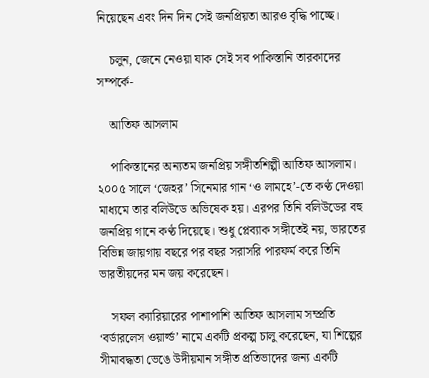নিয়েছেন এবং দিন দিন সেই জনপ্রিয়তা আরও বৃদ্ধি পাচ্ছে।

    চলুন, জেনে নেওয়া যাক সেই সব পাকিস্তানি তারকাদের সম্পর্কে-

    আতিফ আসলাম

    পাকিস্তানের অন্যতম জনপ্রিয় সঙ্গীতশিল্পী আতিফ আসলাম।  ২০০৫ সালে ‘জেহর’ সিনেমার গান ‘ও লামহে’-তে কণ্ঠ দেওয়া মাধ্যমে তার বলিউডে অভিষেক হয়। এরপর তিনি বলিউডের বহু জনপ্রিয় গানে কণ্ঠ দিয়েছে। শুধু প্লেব্যাক সঙ্গীতেই নয়, ভারতের বিভিন্ন জায়গায় বছরে পর বছর সরাসরি পারফর্ম করে তিনি ভারতীয়দের মন জয় করেছেন।

    সফল ক্যারিয়ারের পাশাপাশি আতিফ আসলাম সম্প্রতি ‘বর্ডারলেস ওয়ার্ল্ড’ নামে একটি প্রকল্প চালু করেছেন, যা শিল্পের সীমাবদ্ধতা ভেঙে উদীয়মান সঙ্গীত প্রতিভাদের জন্য একটি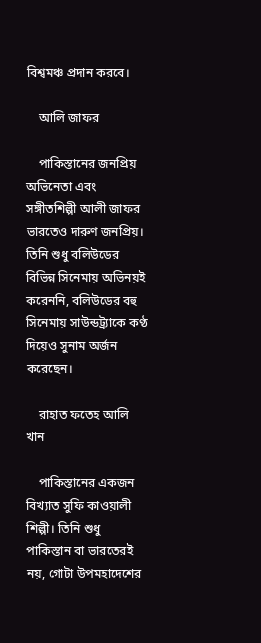বিশ্বমঞ্চ প্রদান করবে।

    আলি জাফর

    পাকিস্তানের জনপ্রিয় অভিনেতা এবং সঙ্গীতশিল্পী আলী জাফর ভারতেও দারুণ জনপ্রিয়। তিনি শুধু বলিউডের বিভিন্ন সিনেমায় অভিনয়ই করেননি, বলিউডের বহু সিনেমায় সাউন্ডট্র্যাকে কণ্ঠ দিয়েও সুনাম অর্জন করেছেন।

    রাহাত ফতেহ আলি খান

    পাকিস্তানের একজন বিখ্যাত সুফি কাওয়ালী শিল্পী। তিনি শুধু পাকিস্তান বা ভারতেরই নয়, গোটা উপমহাদেশের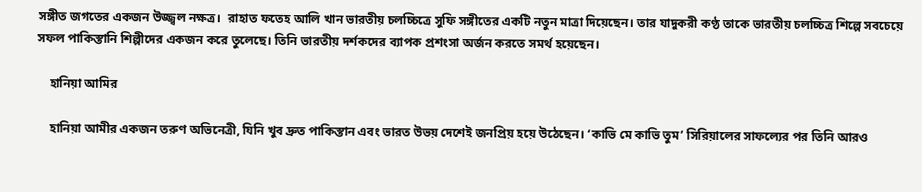সঙ্গীত জগতের একজন উজ্জ্বল নক্ষত্র।  রাহাত ফতেহ আলি খান ভারতীয় চলচ্চিত্রে সুফি সঙ্গীতের একটি নতুন মাত্রা দিয়েছেন। তার যাদুকরী কণ্ঠ তাকে ভারতীয় চলচ্চিত্র শিল্পে সবচেয়ে সফল পাকিস্তানি শিল্পীদের একজন করে তুলেছে। তিনি ভারতীয় দর্শকদের ব্যাপক প্রশংসা অর্জন করতে সমর্থ হয়েছেন।

    হানিয়া আমির

    হানিয়া আমীর একজন তরুণ অভিনেত্রী, যিনি খুব দ্রুত পাকিস্তান এবং ভারত উভয় দেশেই জনপ্রিয় হয়ে উঠেছেন। ‘কাভি মে কাভি তুম’ সিরিয়ালের সাফল্যের পর তিনি আরও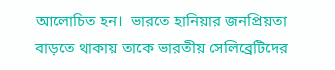আলোচিত হন।  ভারতে হানিয়ার জনপ্রিয়তা বাড়তে থাকায় তাকে ভারতীয় সেলিব্রেটিদের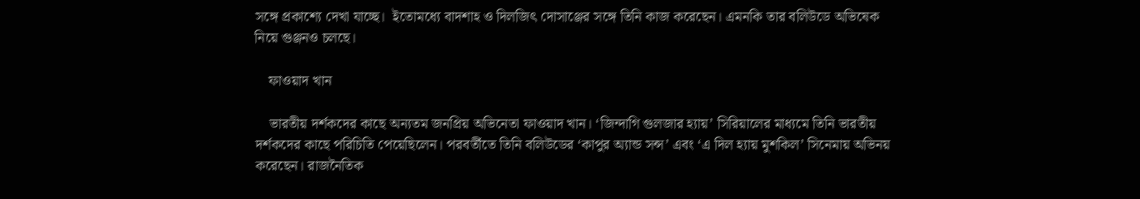সঙ্গে প্রকাশ্যে দেখা যাচ্ছে।  ইতোমধ্যে বাদশাহ ও দিলজিৎ দোসাঞ্জের সঙ্গে তিনি কাজ করেছেন। এমনকি তার বলিউডে অভিষেক নিয়ে গুঞ্জনও চলছে।

    ফাওয়াদ খান

    ভারতীয় দর্শকদের কাছে অন্যতম জনপ্রিয় অভিনেতা ফাওয়াদ খান। ‘জিন্দাগি গুলজার হ্যায়’ সিরিয়ালের মাধ্যমে তিনি ভারতীয় দর্শকদের কাছে পরিচিতি পেয়েছিলেন। পরবর্তীতে তিনি বলিউডের ‘কাপুর অ্যান্ড সন্স’ এবং ‘এ দিল হ্যায় মুশকিল’ সিনেমায় অভিনয় করেছেন। রাজনৈতিক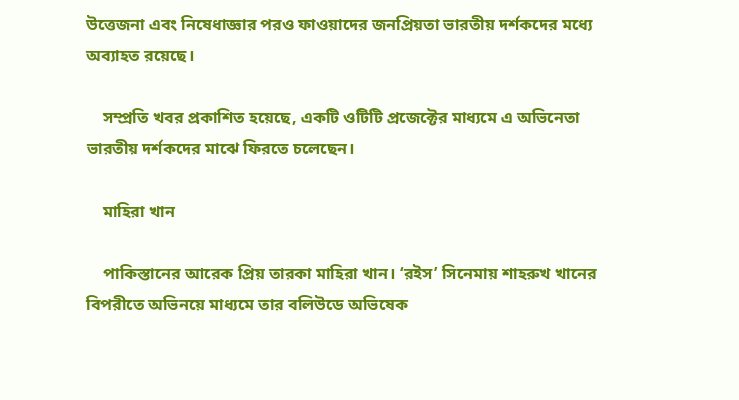উত্তেজনা এবং নিষেধাজ্ঞার পরও ফাওয়াদের জনপ্রিয়তা ভারতীয় দর্শকদের মধ্যে অব্যাহত রয়েছে।

    সম্প্রতি খবর প্রকাশিত হয়েছে, একটি ওটিটি প্রজেক্টের মাধ্যমে এ অভিনেতা ভারতীয় দর্শকদের মাঝে ফিরতে চলেছেন।

    মাহিরা খান

    পাকিস্তানের আরেক প্রিয় তারকা মাহিরা খান। ‘রইস’ সিনেমায় শাহরুখ খানের বিপরীতে অভিনয়ে মাধ্যমে তার বলিউডে অভিষেক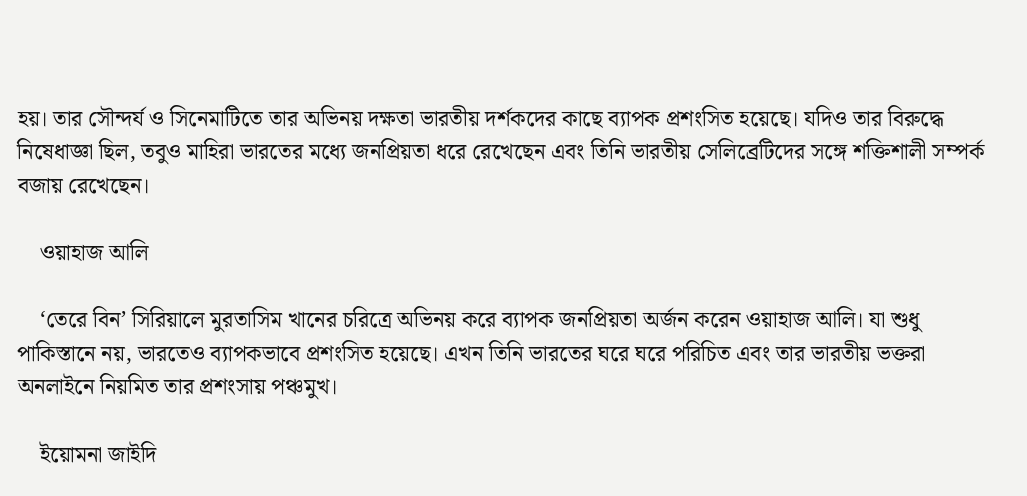হয়। তার সৌন্দর্য ও সিনেমাটিতে তার অভিনয় দক্ষতা ভারতীয় দর্শকদের কাছে ব্যাপক প্রশংসিত হয়েছে। যদিও তার বিরুদ্ধে নিষেধাজ্ঞা ছিল, তবুও মাহিরা ভারতের মধ্যে জনপ্রিয়তা ধরে রেখেছেন এবং তিনি ভারতীয় সেলিব্রেটিদের সঙ্গে শক্তিশালী সম্পর্ক বজায় রেখেছেন।

    ওয়াহাজ আলি

    ‘তেরে বিন’ সিরিয়ালে মুরতাসিম খানের চরিত্রে অভিনয় করে ব্যাপক জনপ্রিয়তা অর্জন করেন ওয়াহাজ আলি। যা শুধু পাকিস্তানে নয়, ভারতেও ব্যাপকভাবে প্রশংসিত হয়েছে। এখন তিনি ভারতের ঘরে ঘরে পরিচিত এবং তার ভারতীয় ভক্তরা অনলাইনে নিয়মিত তার প্রশংসায় পঞ্চমুখ।

    ইয়োমনা জাইদি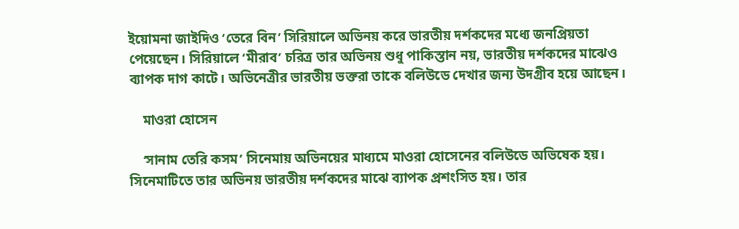ইয়োমনা জাইদিও ‘তেরে বিন’ সিরিয়ালে অভিনয় করে ভারতীয় দর্শকদের মধ্যে জনপ্রিয়তা পেয়েছেন। সিরিয়ালে ‘মীরাব’ চরিত্র তার অভিনয় শুধু পাকিস্তান নয়, ভারতীয় দর্শকদের মাঝেও ব্যাপক দাগ কাটে। অভিনেত্রীর ভারতীয় ভক্তরা তাকে বলিউডে দেখার জন্য উদগ্রীব হয়ে আছেন।

    মাওরা হোসেন

    ‘সানাম তেরি কসম’ সিনেমায় অভিনয়ের মাধ্যমে মাওরা হোসেনের বলিউডে অভিষেক হয়। সিনেমাটিতে তার অভিনয় ভারতীয় দর্শকদের মাঝে ব্যাপক প্রশংসিত হয়। তার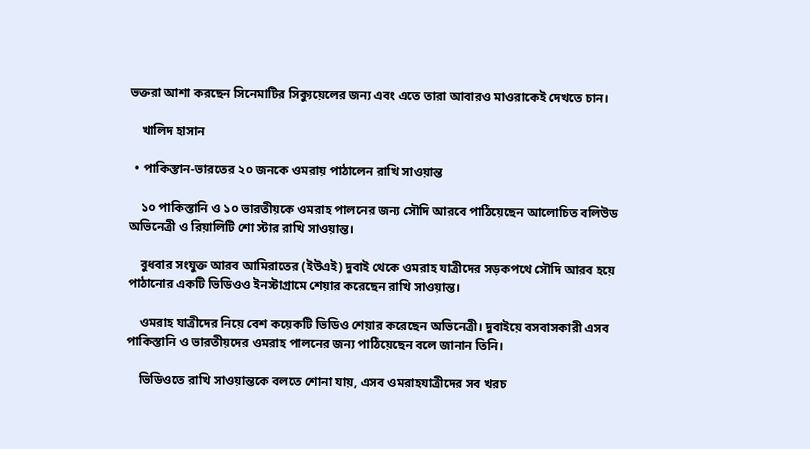ভক্তরা আশা করছেন সিনেমাটির সিক্যুয়েলের জন্য এবং এতে তারা আবারও মাওরাকেই দেখতে চান।

    খালিদ হাসান

  • পাকিস্তান-ভারতের ২০ জনকে ওমরায় পাঠালেন রাখি সাওয়ান্ত

    ১০ পাকিস্তানি ও ১০ ভারতীয়কে ওমরাহ পালনের জন্য সৌদি আরবে পাঠিয়েছেন আলোচিত বলিউড অভিনেত্রী ও রিয়ালিটি শো স্টার রাখি সাওয়ান্ত।

    বুধবার সংযুক্ত আরব আমিরাতের (ইউএই) দুবাই থেকে ওমরাহ যাত্রীদের সড়কপথে সৌদি আরব হয়ে পাঠানোর একটি ভিডিওও ইনস্টাগ্রামে শেয়ার করেছেন রাখি সাওয়ান্ত।

    ওমরাহ যাত্রীদের নিয়ে বেশ কয়েকটি ভিডিও শেয়ার করেছেন অভিনেত্রী। দুবাইয়ে বসবাসকারী এসব পাকিস্তানি ও ভারতীয়দের ওমরাহ পালনের জন্য পাঠিয়েছেন বলে জানান তিনি।

    ভিডিওতে রাখি সাওয়ান্তকে বলতে শোনা যায়, এসব ওমরাহযাত্রীদের সব খরচ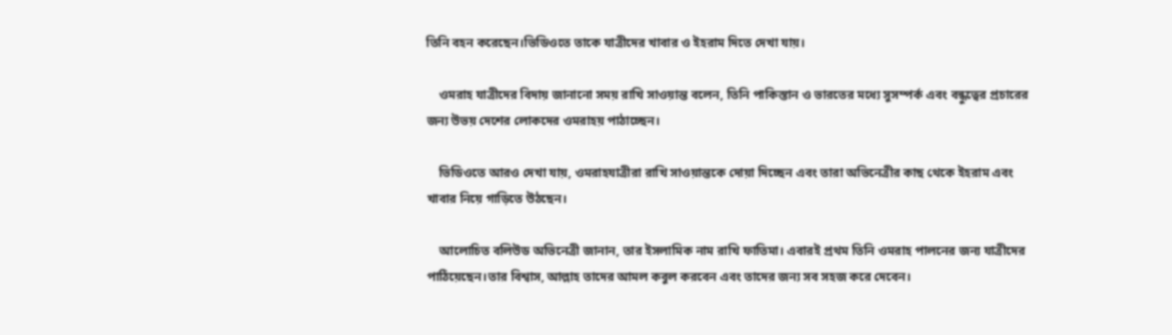তিনি বহন করেছেন।ভিডিওতে তাকে যাত্রীদের খাবার ও ইহরাম দিতে দেখা যায়।

    ওমরাহ যাত্রীদের বিদায় জানানো সময় রাখি সাওয়ান্ত বলেন, তিনি পাকিস্তান ও ভারতের মধ্যে সুসম্পর্ক এবং বন্ধুত্বের প্রচারের জন্য উভয় দেশের লোকদের ওমরাহয় পাঠাচ্ছেন।

    ভিডিওতে আরও দেখা যায়, ওমরাহযাত্রীরা রাখি সাওয়ান্তকে দোয়া দিচ্ছেন এবং তারা অভিনেত্রীর কাছ থেকে ইহরাম এবং খাবার নিয়ে গাড়িতে উঠছেন।

    আলোচিত বলিউড অভিনেত্রী জানান, তার ইসলামিক নাম রাখি ফাতিমা। এবারই প্রথম তিনি ওমরাহ পালনের জন্য যাত্রীদের পাঠিয়েছেন।তার বিশ্বাস, আল্লাহ তাদের আমল কবুল করবেন এবং তাদের জন্য সব সহজ করে দেবেন।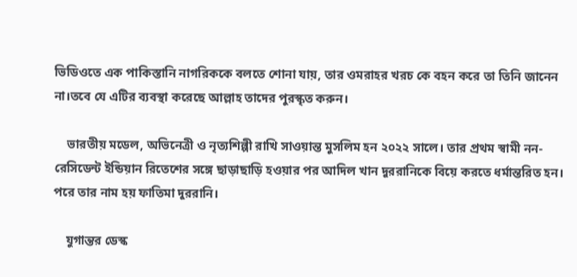ভিডিওতে এক পাকিস্তানি নাগরিককে বলতে শোনা যায়, তার ওমরাহর খরচ কে বহন করে তা তিনি জানেন না।তবে যে এটির ব্যবস্থা করেছে আল্লাহ তাদের পুরস্কৃত করুন।

    ভারতীয় মডেল, অভিনেত্রী ও নৃত্যশিল্পী রাখি সাওয়ান্ত মুসলিম হন ২০২২ সালে। তার প্রথম স্বামী নন-রেসিডেন্ট ইন্ডিয়ান রিতেশের সঙ্গে ছাড়াছাড়ি হওয়ার পর আদিল খান দুররানিকে বিয়ে করতে ধর্মান্তরিত হন। পরে তার নাম হয় ফাতিমা দুররানি।

    যুগান্তর ডেস্ক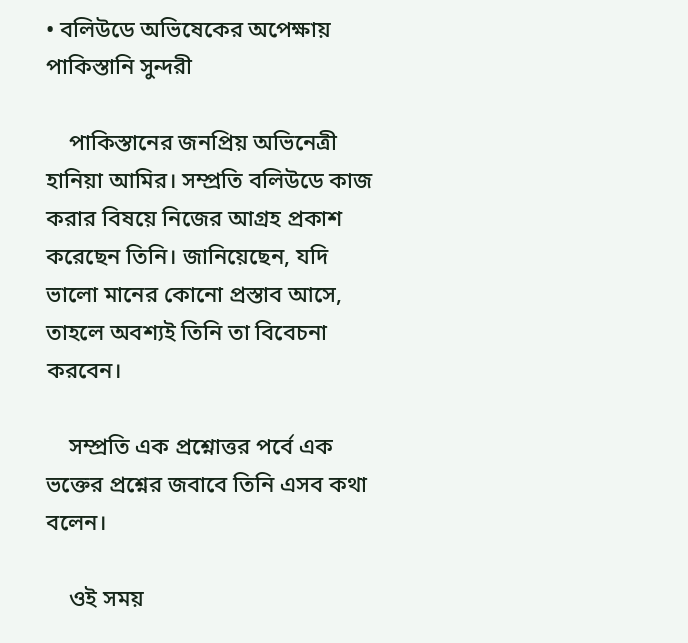• বলিউডে অভিষেকের অপেক্ষায় পাকিস্তানি সুন্দরী

    পাকিস্তানের জনপ্রিয় অভিনেত্রী হানিয়া আমির। সম্প্রতি বলিউডে কাজ করার বিষয়ে নিজের আগ্রহ প্রকাশ করেছেন তিনি। জানিয়েছেন, যদি ভালো মানের কোনো প্রস্তাব আসে, তাহলে অবশ্যই তিনি তা বিবেচনা করবেন।

    সম্প্রতি এক প্রশ্নোত্তর পর্বে এক ভক্তের প্রশ্নের জবাবে তিনি এসব কথা বলেন।

    ওই সময়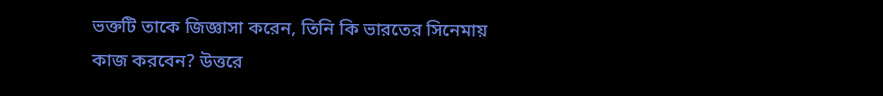ভক্তটি তাকে জিজ্ঞাসা করেন, তিনি কি ভারতের সিনেমায় কাজ করবেন? উত্তরে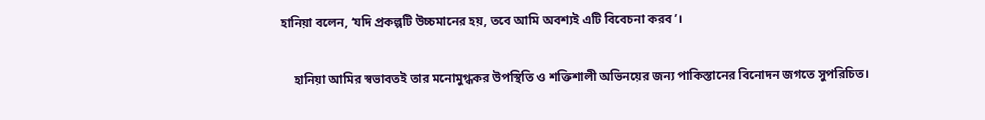হানিয়া বলেন, ‘যদি প্রকল্পটি উচ্চমানের হয়, তবে আমি অবশ্যই এটি বিবেচনা করব’।

    হানিয়া আমির স্বভাবতই তার মনোমুগ্ধকর উপস্থিতি ও শক্তিশালী অভিনয়ের জন্য পাকিস্তানের বিনোদন জগতে সুপরিচিত।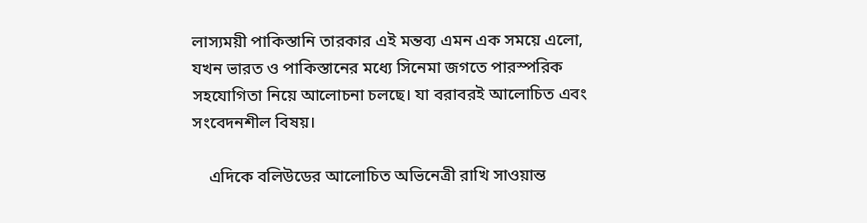লাস্যময়ী পাকিস্তানি তারকার এই মন্তব্য এমন এক সময়ে এলো, যখন ভারত ও পাকিস্তানের মধ্যে সিনেমা জগতে পারস্পরিক সহযোগিতা নিয়ে আলোচনা চলছে। যা বরাবরই আলোচিত এবং সংবেদনশীল বিষয়।

    এদিকে বলিউডের আলোচিত অভিনেত্রী রাখি সাওয়ান্ত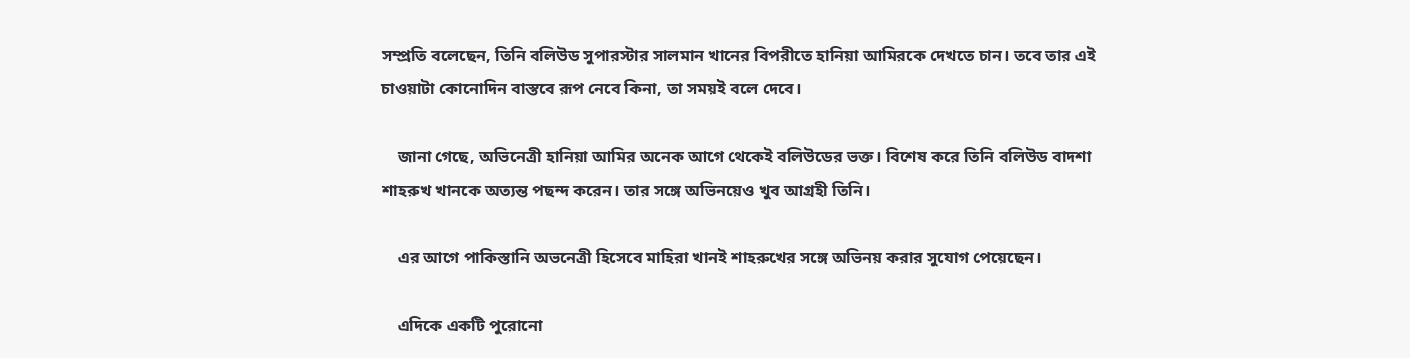সম্প্রতি বলেছেন, তিনি বলিউড সুপারস্টার সালমান খানের বিপরীতে হানিয়া আমিরকে দেখতে চান। তবে তার এই চাওয়াটা কোনোদিন বাস্তবে রূপ নেবে কিনা, তা সময়ই বলে দেবে।

    জানা গেছে, অভিনেত্রী হানিয়া আমির অনেক আগে থেকেই বলিউডের ভক্ত। বিশেষ করে তিনি বলিউড বাদশা শাহরুখ খানকে অত্যন্ত পছন্দ করেন। তার সঙ্গে অভিনয়েও খুব আগ্রহী তিনি।

    এর আগে পাকিস্তানি অভনেত্রী হিসেবে মাহিরা খানই শাহরুখের সঙ্গে অভিনয় করার সুযোগ পেয়েছেন।

    এদিকে একটি পুরোনো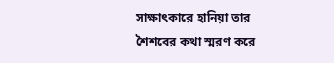সাক্ষাৎকারে হানিয়া তার শৈশবের কথা স্মরণ করে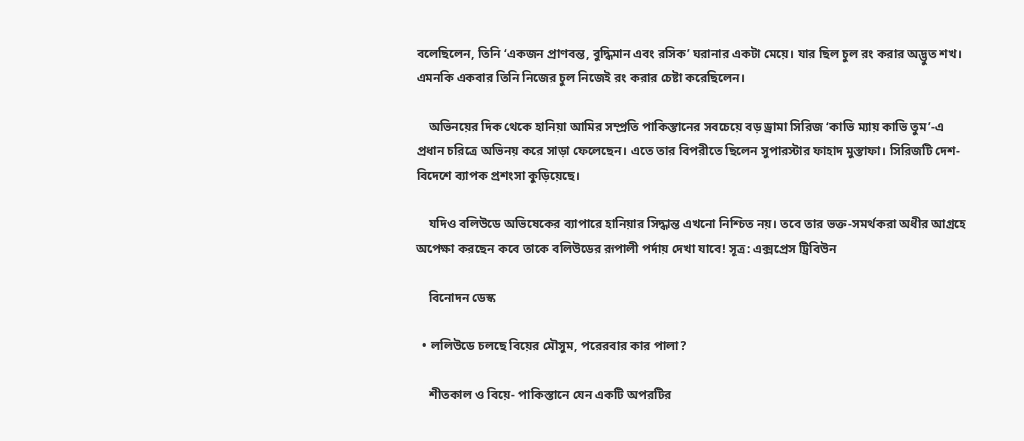বলেছিলেন, তিনি ‘একজন প্রাণবন্ত, বুদ্ধিমান এবং রসিক’ ঘরানার একটা মেয়ে। যার ছিল চুল রং করার অদ্ভুত শখ। এমনকি একবার তিনি নিজের চুল নিজেই রং করার চেষ্টা করেছিলেন।

    অভিনয়ের দিক থেকে হানিয়া আমির সম্প্রতি পাকিস্তানের সবচেয়ে বড় ড্রামা সিরিজ ‘কাভি ম্যায় কাভি তুম’-এ প্রধান চরিত্রে অভিনয় করে সাড়া ফেলেছেন। এতে তার বিপরীতে ছিলেন সুপারস্টার ফাহাদ মুস্তাফা। সিরিজটি দেশ-বিদেশে ব্যাপক প্রশংসা কুড়িয়েছে।

    যদিও বলিউডে অভিষেকের ব্যাপারে হানিয়ার সিদ্ধান্ত এখনো নিশ্চিত নয়। তবে তার ভক্ত-সমর্থকরা অধীর আগ্রহে অপেক্ষা করছেন কবে তাকে বলিউডের রূপালী পর্দায় দেখা যাবে! সূত্র: এক্সপ্রেস ট্রিবিউন

    বিনোদন ডেস্ক

  • ললিউডে চলছে বিয়ের মৌসুম, পরেরবার কার পালা?

    শীতকাল ও বিয়ে- পাকিস্তানে যেন একটি অপরটির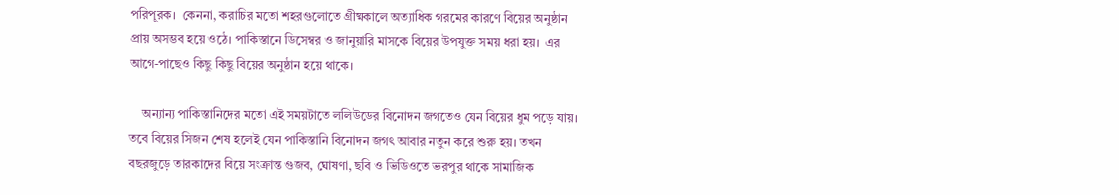পরিপূরক।  কেননা, করাচির মতো শহরগুলোতে গ্রীষ্মকালে অত্যাধিক গরমের কারণে বিয়ের অনুষ্ঠান প্রায় অসম্ভব হয়ে ওঠে। পাকিস্তানে ডিসেম্বর ও জানুয়ারি মাসকে বিয়ের উপযুক্ত সময় ধরা হয়।  এর আগে-পাছেও কিছু কিছু বিয়ের অনুষ্ঠান হয়ে থাকে।

    অন্যান্য পাকিস্তানিদের মতো এই সময়টাতে ললিউডের বিনোদন জগতেও যেন বিয়ের ধুম পড়ে যায়।  তবে বিয়ের সিজন শেষ হলেই যেন পাকিস্তানি বিনোদন জগৎ আবার নতুন করে শুরু হয়। তখন বছরজুড়ে তারকাদের বিয়ে সংক্রান্ত গুজব, ঘোষণা, ছবি ও ভিডিওতে ভরপুর থাকে সামাজিক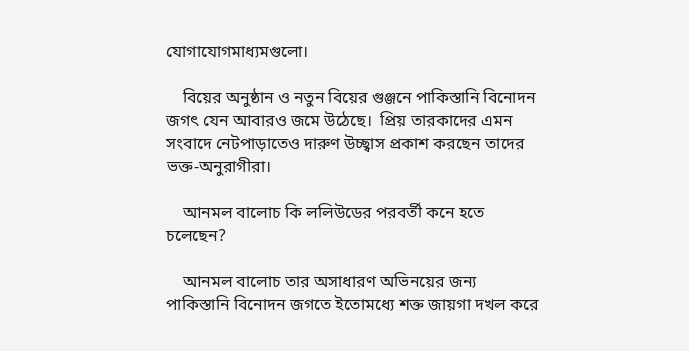যোগাযোগমাধ্যমগুলো।

    বিয়ের অনুষ্ঠান ও নতুন বিয়ের গুঞ্জনে পাকিস্তানি বিনোদন জগৎ যেন আবারও জমে উঠেছে।  প্রিয় তারকাদের এমন সংবাদে নেটপাড়াতেও দারুণ উচ্ছ্বাস প্রকাশ করছেন তাদের ভক্ত-অনুরাগীরা।

    আনমল বালোচ কি ললিউডের পরবর্তী কনে হতে চলেছেন?

    আনমল বালোচ তার অসাধারণ অভিনয়ের জন্য পাকিস্তানি বিনোদন জগতে ইতোমধ্যে শক্ত জায়গা দখল করে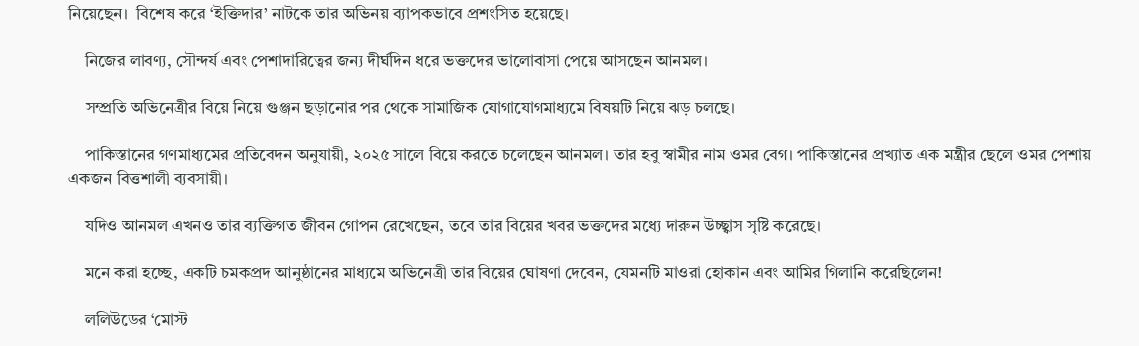নিয়েছেন।  বিশেষ করে ‘ইক্তিদার’ নাটকে তার অভিনয় ব্যাপকভাবে প্রশংসিত হয়েছে।

    নিজের লাবণ্য, সৌন্দর্য এবং পেশাদারিত্বের জন্য দীর্ঘদিন ধরে ভক্তদের ভালোবাসা পেয়ে আসছেন আনমল।

    সম্প্রতি অভিনেত্রীর বিয়ে নিয়ে গুঞ্জন ছড়ানোর পর থেকে সামাজিক যোগাযোগমাধ্যমে বিষয়টি নিয়ে ঝড় চলছে।

    পাকিস্তানের গণমাধ্যমের প্রতিবেদন অনুযায়ী, ২০২৫ সালে বিয়ে করতে চলেছেন আনমল। তার হবু স্বামীর নাম ওমর বেগ। পাকিস্তানের প্রখ্যাত এক মন্ত্রীর ছেলে ওমর পেশায় একজন বিত্তশালী ব্যবসায়ী।

    যদিও আনমল এখনও তার ব্যক্তিগত জীবন গোপন রেখেছেন, তবে তার বিয়ের খবর ভক্তদের মধ্যে দারুন উচ্ছ্বাস সৃষ্টি করেছে।

    মনে করা হচ্ছে, একটি চমকপ্রদ আনুষ্ঠানের মাধ্যমে অভিনেত্রী তার বিয়ের ঘোষণা দেবেন, যেমনটি মাওরা হোকান এবং আমির গিলানি করেছিলেন!

    ললিউডের ‘মোস্ট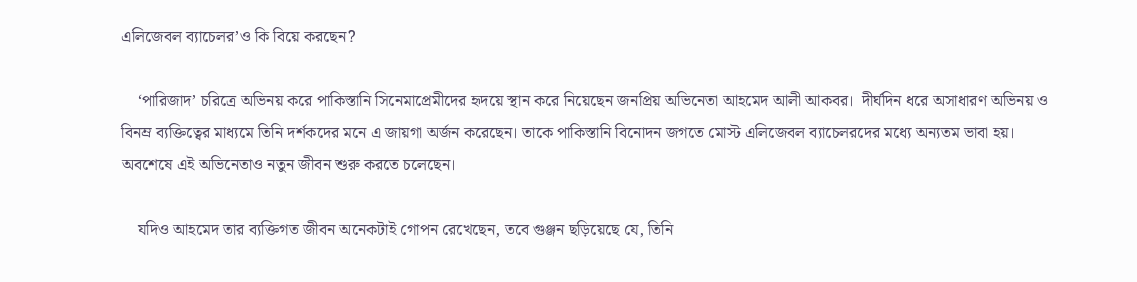এলিজেবল ব্যাচেলর’ও কি বিয়ে করছেন?

    ‘পারিজাদ’ চরিত্রে অভিনয় করে পাকিস্তানি সিনেমাপ্রেমীদের হৃদয়ে স্থান করে নিয়েছেন জনপ্রিয় অভিনেতা আহমেদ আলী আকবর।  দীর্ঘদিন ধরে অসাধারণ অভিনয় ও বিনম্র ব্যক্তিত্বের মাধ্যমে তিনি দর্শকদের মনে এ জায়গা অর্জন করেছেন। তাকে পাকিস্তানি বিনোদন জগতে মোস্ট এলিজেবল ব্যাচেলরদের মধ্যে অন্যতম ভাবা হয়। অবশেষে এই অভিনেতাও নতুন জীবন শুরু করতে চলেছেন।

    যদিও আহমেদ তার ব্যক্তিগত জীবন অনেকটাই গোপন রেখেছেন, তবে গুঞ্জন ছড়িয়েছে যে, তিনি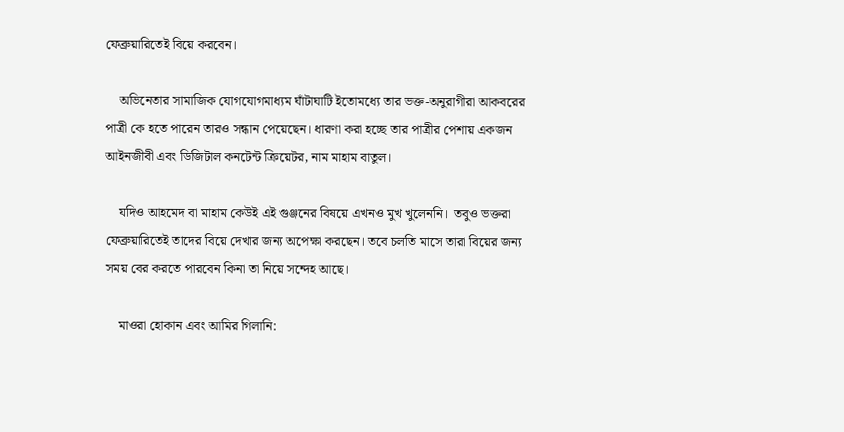ফেব্রুয়ারিতেই বিয়ে করবেন।

    অভিনেতার সামাজিক যোগযোগমাধ্যম ঘাঁটাঘাটি ইতোমধ্যে তার ভক্ত-অনুরাগীরা আকবরের পাত্রী কে হতে পারেন তারও সন্ধান পেয়েছেন। ধারণা করা হচ্ছে তার পাত্রীর পেশায় একজন আইনজীবী এবং ডিজিটাল কনটেন্ট ক্রিয়েটর, নাম মাহাম বাতুল।

    যদিও আহমেদ বা মাহাম কেউই এই গুঞ্জনের বিষয়ে এখনও মুখ খুলেননি।  তবুও ভক্তরা ফেব্রুয়ারিতেই তাদের বিয়ে দেখার জন্য অপেক্ষা করছেন। তবে চলতি মাসে তারা বিয়ের জন্য সময় বের করতে পারবেন কিনা তা নিয়ে সন্দেহ আছে।

    মাওরা হোকান এবং আমির গিলানি: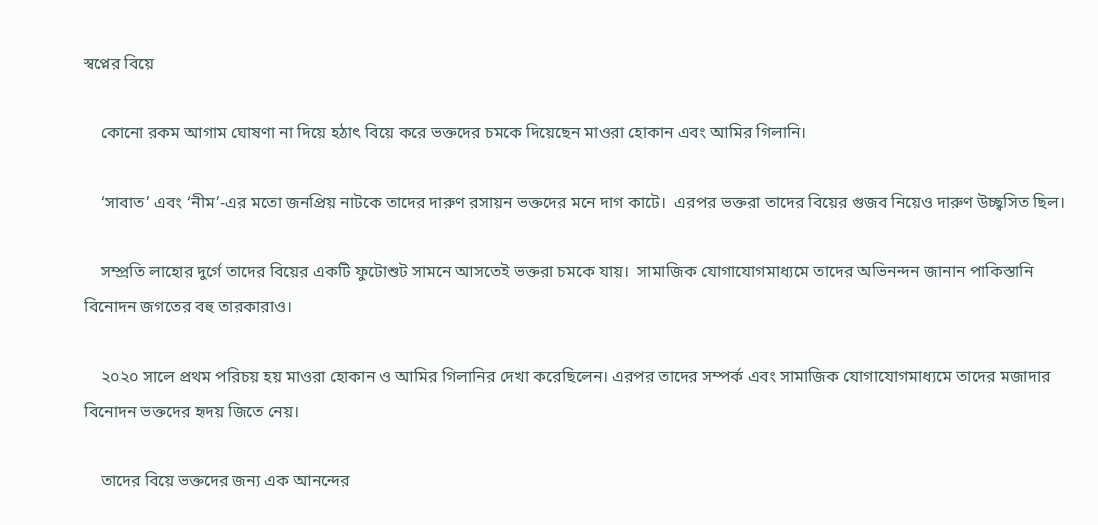স্বপ্নের বিয়ে

    কোনো রকম আগাম ঘোষণা না দিয়ে হঠাৎ বিয়ে করে ভক্তদের চমকে দিয়েছেন মাওরা হোকান এবং আমির গিলানি।

    ‘সাবাত’ এবং ‘নীম’-এর মতো জনপ্রিয় নাটকে তাদের দারুণ রসায়ন ভক্তদের মনে দাগ কাটে।  এরপর ভক্তরা তাদের বিয়ের গুজব নিয়েও দারুণ উচ্ছ্বসিত ছিল।

    সম্প্রতি লাহোর দুর্গে তাদের বিয়ের একটি ফুটোশুট সামনে আসতেই ভক্তরা চমকে যায়।  সামাজিক যোগাযোগমাধ্যমে তাদের অভিনন্দন জানান পাকিস্তানি বিনোদন জগতের বহু তারকারাও।

    ২০২০ সালে প্রথম পরিচয় হয় মাওরা হোকান ও আমির গিলানির দেখা করেছিলেন। এরপর তাদের সম্পর্ক এবং সামাজিক যোগাযোগমাধ্যমে তাদের মজাদার বিনোদন ভক্তদের হৃদয় জিতে নেয়।

    তাদের বিয়ে ভক্তদের জন্য এক আনন্দের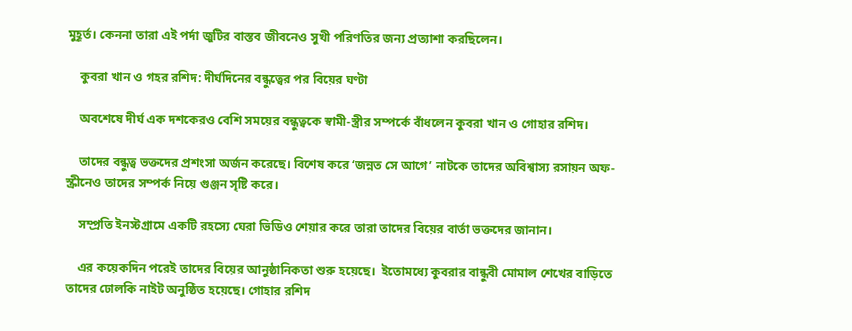মুহূর্ত। কেননা তারা এই পর্দা জুটির বাস্তব জীবনেও সুখী পরিণতির জন্য প্রত্যাশা করছিলেন।

    কুবরা খান ও গহর রশিদ: দীর্ঘদিনের বন্ধুত্বের পর বিয়ের ঘণ্টা

    অবশেষে দীর্ঘ এক দশকেরও বেশি সময়ের বন্ধুত্বকে স্বামী-স্ত্রীর সম্পর্কে বাঁধলেন কুবরা খান ও গোহার রশিদ।

    তাদের বন্ধুত্ব ভক্তদের প্রশংসা অর্জন করেছে। বিশেষ করে ‘জন্নত সে আগে’ নাটকে তাদের অবিশ্বাস্য রসায়ন অফ-স্ক্রীনেও তাদের সম্পর্ক নিয়ে গুঞ্জন সৃষ্টি করে।

    সম্প্রতি ইনস্টগ্রামে একটি রহস্যে ঘেরা ভিডিও শেয়ার করে তারা তাদের বিয়ের বার্তা ভক্তদের জানান।

    এর কয়েকদিন পরেই তাদের বিয়ের আনুষ্ঠানিকতা শুরু হয়েছে।  ইতোমধ্যে কুবরার বান্ধুবী মোমাল শেখের বাড়িতে তাদের ঢোলকি নাইট অনুষ্ঠিত হয়েছে। গোহার রশিদ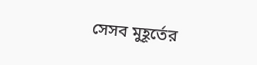সেসব মুহূর্তের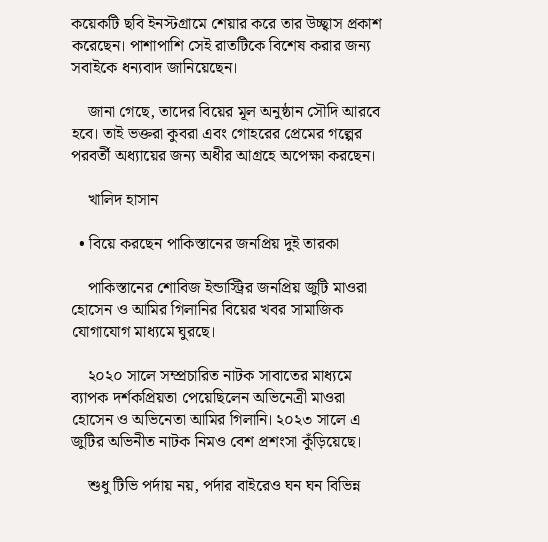কয়েকটি ছবি ইনস্টগ্রামে শেয়ার করে তার উচ্ছ্বাস প্রকাশ করেছেন। পাশাপাশি সেই রাতটিকে বিশেষ করার জন্য সবাইকে ধন্যবাদ জানিয়েছেন।

    জানা গেছে, তাদের বিয়ের মূল অনুষ্ঠান সৌদি আরবে হবে। তাই ভক্তরা কুবরা এবং গোহরের প্রেমের গল্পের পরবর্তী অধ্যায়ের জন্য অধীর আগ্রহে অপেক্ষা করছেন।

    খালিদ হাসান

  • বিয়ে করছেন পাকিস্তানের জনপ্রিয় দুই তারকা

    পাকিস্তানের শোবিজ ইন্ডাস্ট্রির জনপ্রিয় জুটি মাওরা হোসেন ও আমির গিলানির বিয়ের খবর সামাজিক যোগাযোগ মাধ্যমে ঘুরছে।

    ২০২০ সালে সম্প্রচারিত নাটক সাবাতের মাধ্যমে ব্যাপক দর্শকপ্রিয়তা পেয়েছিলেন অভিনেত্রী মাওরা হোসেন ও অভিনেতা আমির গিলানি। ২০২৩ সালে এ জুটির অভিনীত নাটক নিমও বেশ প্রশংসা কুঁড়িয়েছে।

    শুধু টিভি পর্দায় নয়, পর্দার বাইরেও ঘন ঘন বিভিন্ন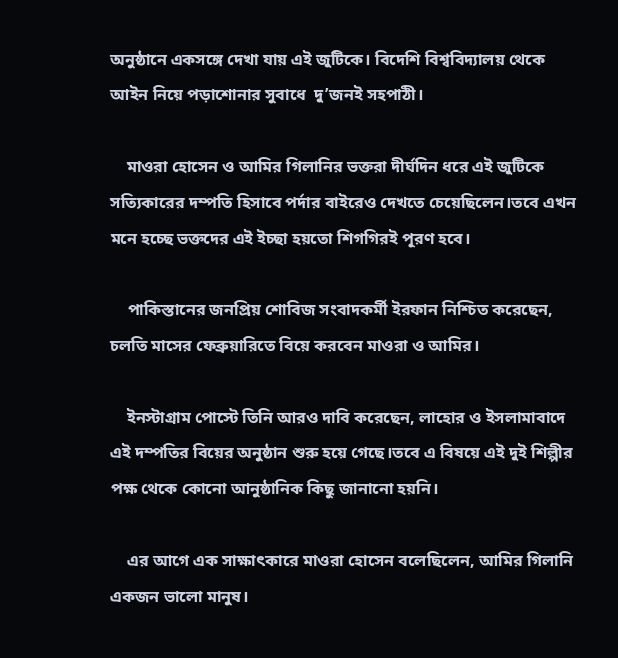অনুষ্ঠানে একসঙ্গে দেখা যায় এই জুটিকে। বিদেশি বিশ্ববিদ্যালয় থেকে আইন নিয়ে পড়াশোনার সুবাধে  দু’জনই সহপাঠী।

    মাওরা হোসেন ও আমির গিলানির ভক্তরা দীর্ঘদিন ধরে এই জুটিকে সত্যিকারের দম্পতি হিসাবে পর্দার বাইরেও দেখতে চেয়েছিলেন।তবে এখন মনে হচ্ছে ভক্তদের এই ইচ্ছা হয়তো শিগগিরই পূরণ হবে।

    পাকিস্তানের জনপ্রিয় শোবিজ সংবাদকর্মী ইরফান নিশ্চিত করেছেন, চলতি মাসের ফেব্রুয়ারিতে বিয়ে করবেন মাওরা ও আমির।

    ইনস্টাগ্রাম পোস্টে তিনি আরও দাবি করেছেন, লাহোর ও ইসলামাবাদে এই দম্পতির বিয়ের অনুষ্ঠান শুরু হয়ে গেছে।তবে এ বিষয়ে এই দুই শিল্পীর পক্ষ থেকে কোনো আনুষ্ঠানিক কিছু জানানো হয়নি।

    এর আগে এক সাক্ষাৎকারে মাওরা হোসেন বলেছিলেন, আমির গিলানি একজন ভালো মানুষ।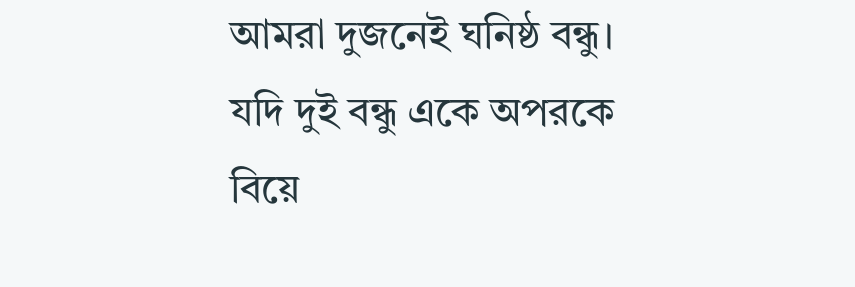আমরা দুজনেই ঘনিষ্ঠ বন্ধু। যদি দুই বন্ধু একে অপরকে বিয়ে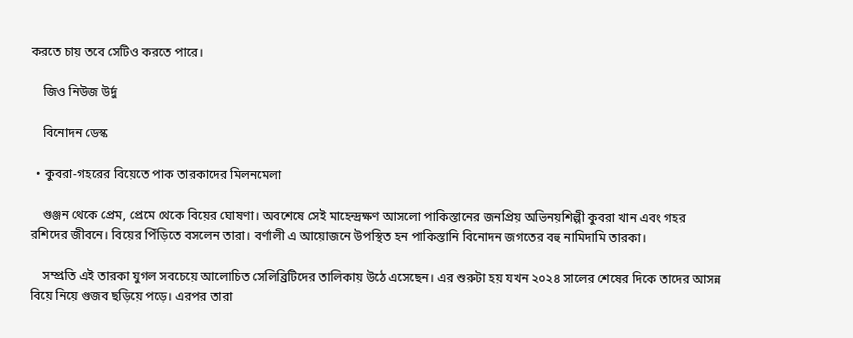করতে চায় তবে সেটিও করতে পারে।

    জিও নিউজ উর্দু

    বিনোদন ডেস্ক

  • কুবরা-গহরের বিয়েতে পাক তারকাদের মিলনমেলা

    গুঞ্জন থেকে প্রেম, প্রেমে থেকে বিয়ের ঘোষণা। অবশেষে সেই মাহেন্দ্রক্ষণ আসলো পাকিস্তানের জনপ্রিয় অভিনয়শিল্পী কুবরা খান এবং গহর রশিদের জীবনে। বিয়ের পিঁড়িতে বসলেন তারা। বর্ণালী এ আয়োজনে উপস্থিত হন পাকিস্তানি বিনোদন জগতের বহু নামিদামি তারকা।

    সম্প্রতি এই তারকা যুগল সবচেয়ে আলোচিত সেলিব্রিটিদের তালিকায় উঠে এসেছেন। এর শুরুটা হয় যখন ২০২৪ সালের শেষের দিকে তাদের আসন্ন বিয়ে নিয়ে গুজব ছড়িয়ে পড়ে। এরপর তারা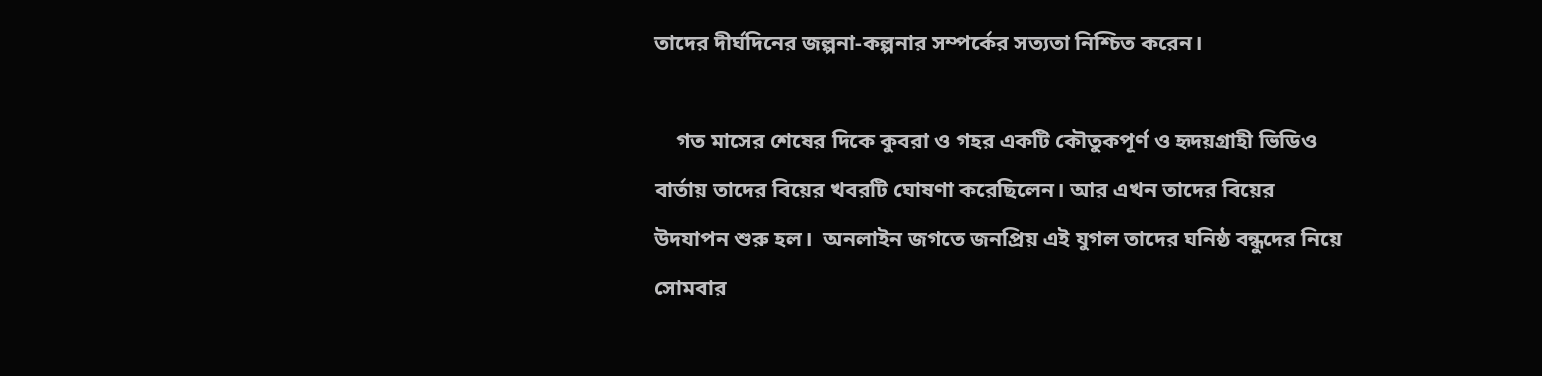তাদের দীর্ঘদিনের জল্পনা-কল্পনার সম্পর্কের সত্যতা নিশ্চিত করেন।

    গত মাসের শেষের দিকে কুবরা ও গহর একটি কৌতুকপূর্ণ ও হৃদয়গ্রাহী ভিডিও বার্তায় তাদের বিয়ের খবরটি ঘোষণা করেছিলেন। আর এখন তাদের বিয়ের উদযাপন শুরু হল।  অনলাইন জগতে জনপ্রিয় এই যুগল তাদের ঘনিষ্ঠ বন্ধুদের নিয়ে সোমবার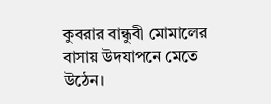কুবরার বান্ধুবী মোমালের বাসায় উদযাপনে মেতে উঠেন।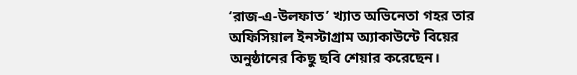‘রাজ-এ-উলফাত’ খ্যাত অভিনেতা গহর তার অফিসিয়াল ইনস্টাগ্রাম অ্যাকাউন্টে বিয়ের অনুষ্ঠানের কিছু ছবি শেয়ার করেছেন।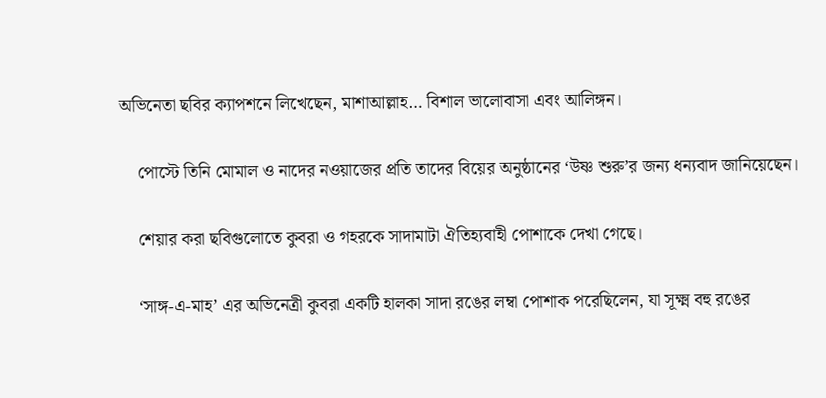অভিনেতা ছবির ক্যাপশনে লিখেছেন, মাশাআল্লাহ… বিশাল ভালোবাসা এবং আলিঙ্গন।

    পোস্টে তিনি মোমাল ও নাদের নওয়াজের প্রতি তাদের বিয়ের অনুষ্ঠানের ‘উষ্ণ শুরু’র জন্য ধন্যবাদ জানিয়েছেন।

    শেয়ার করা ছবিগুলোতে কুবরা ও গহরকে সাদামাটা ঐতিহ্যবাহী পোশাকে দেখা গেছে।

    ‘সাঙ্গ-এ-মাহ’ এর অভিনেত্রী কুবরা একটি হালকা সাদা রঙের লম্বা পোশাক পরেছিলেন, যা সূক্ষ্ম বহু রঙের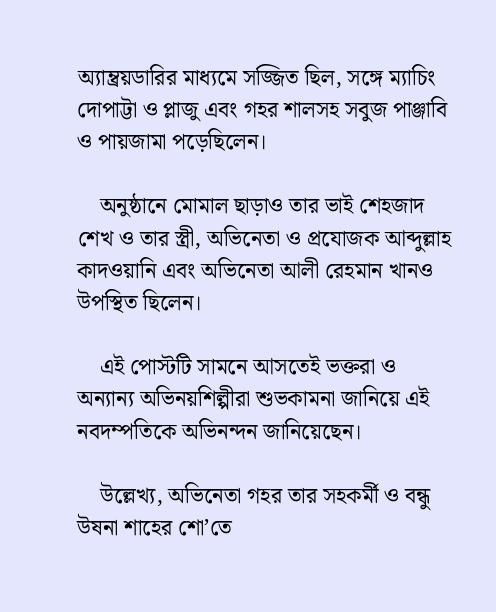অ্যাম্ব্রয়ডারির মাধ্যমে সজ্জিত ছিল, সঙ্গে ম্যাচিং দোপাট্টা ও প্লাজু এবং গহর শালসহ সবুজ পাঞ্জাবি ও পায়জামা পড়েছিলেন।

    অনুষ্ঠানে মোমাল ছাড়াও তার ভাই শেহজাদ শেখ ও তার স্ত্রী, অভিনেতা ও প্রযোজক আব্দুল্লাহ কাদওয়ানি এবং অভিনেতা আলী রেহমান খানও উপস্থিত ছিলেন।

    এই পোস্টটি সামনে আসতেই ভক্তরা ও অন্যান্য অভিনয়শিল্পীরা শুভকামনা জানিয়ে এই নবদম্পতিকে অভিনন্দন জানিয়েছেন।

    উল্লেখ্য, অভিনেতা গহর তার সহকর্মী ও বন্ধু উষনা শাহের শো’তে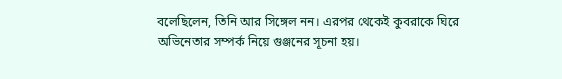বলেছিলেন, তিনি আর সিঙ্গেল নন। এরপর থেকেই কুবরাকে ঘিরে অভিনেতার সম্পর্ক নিয়ে গুঞ্জনের সূচনা হয়।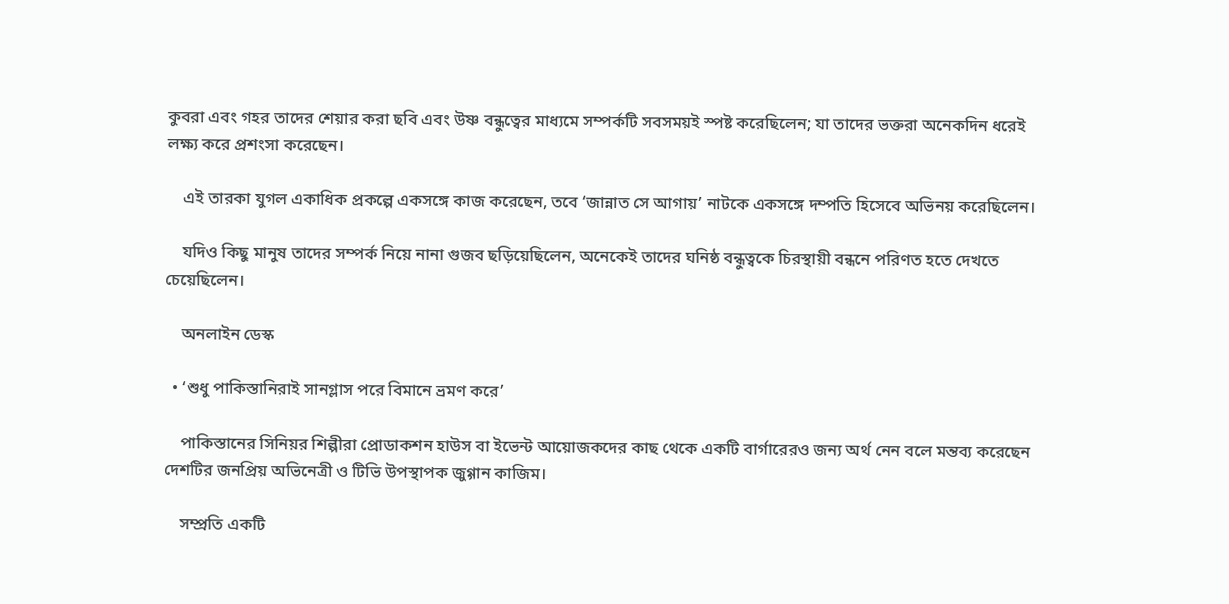কুবরা এবং গহর তাদের শেয়ার করা ছবি এবং উষ্ণ বন্ধুত্বের মাধ্যমে সম্পর্কটি সবসময়ই স্পষ্ট করেছিলেন; যা তাদের ভক্তরা অনেকদিন ধরেই লক্ষ্য করে প্রশংসা করেছেন।

    এই তারকা যুগল একাধিক প্রকল্পে একসঙ্গে কাজ করেছেন, তবে ‘জান্নাত সে আগায়’ নাটকে একসঙ্গে দম্পতি হিসেবে অভিনয় করেছিলেন।

    যদিও কিছু মানুষ তাদের সম্পর্ক নিয়ে নানা গুজব ছড়িয়েছিলেন, অনেকেই তাদের ঘনিষ্ঠ বন্ধুত্বকে চিরস্থায়ী বন্ধনে পরিণত হতে দেখতে চেয়েছিলেন।

    অনলাইন ডেস্ক

  • ‘শুধু পাকিস্তানিরাই সানগ্লাস পরে বিমানে ভ্রমণ করে’

    পাকিস্তানের সিনিয়র শিল্পীরা প্রোডাকশন হাউস বা ইভেন্ট আয়োজকদের কাছ থেকে একটি বার্গারেরও জন্য অর্থ নেন বলে মন্তব্য করেছেন দেশটির জনপ্রিয় অভিনেত্রী ও টিভি উপস্থাপক জুগ্গান কাজিম।

    সম্প্রতি একটি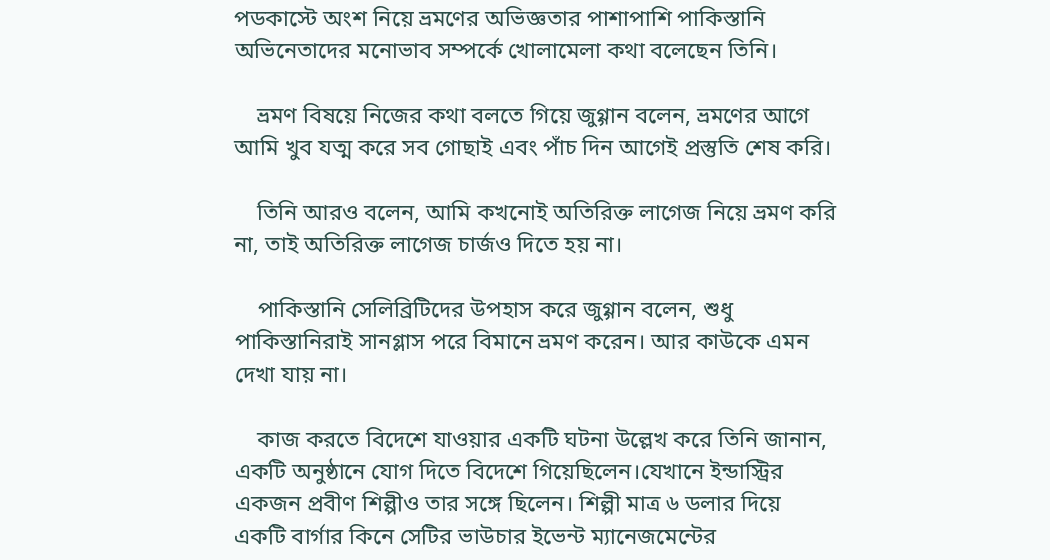পডকাস্টে অংশ নিয়ে ভ্রমণের অভিজ্ঞতার পাশাপাশি পাকিস্তানি অভিনেতাদের মনোভাব সম্পর্কে খোলামেলা কথা বলেছেন তিনি।

    ভ্রমণ বিষয়ে নিজের কথা বলতে গিয়ে জুগ্গান বলেন, ভ্রমণের আগে আমি খুব যত্ম করে সব গোছাই এবং পাঁচ দিন আগেই প্রস্তুতি শেষ করি।

    তিনি আরও বলেন, আমি কখনোই অতিরিক্ত লাগেজ নিয়ে ভ্রমণ করি না, তাই অতিরিক্ত লাগেজ চার্জও দিতে হয় না।

    পাকিস্তানি সেলিব্রিটিদের উপহাস করে জুগ্গান বলেন, শুধু পাকিস্তানিরাই সানগ্লাস পরে বিমানে ভ্রমণ করেন। আর কাউকে এমন দেখা যায় না।

    কাজ করতে বিদেশে যাওয়ার একটি ঘটনা উল্লেখ করে তিনি জানান, একটি অনুষ্ঠানে যোগ দিতে বিদেশে গিয়েছিলেন।যেখানে ইন্ডাস্ট্রির একজন প্রবীণ শিল্পীও তার সঙ্গে ছিলেন। শিল্পী মাত্র ৬ ডলার দিয়ে একটি বার্গার কিনে সেটির ভাউচার ইভেন্ট ম্যানেজমেন্টের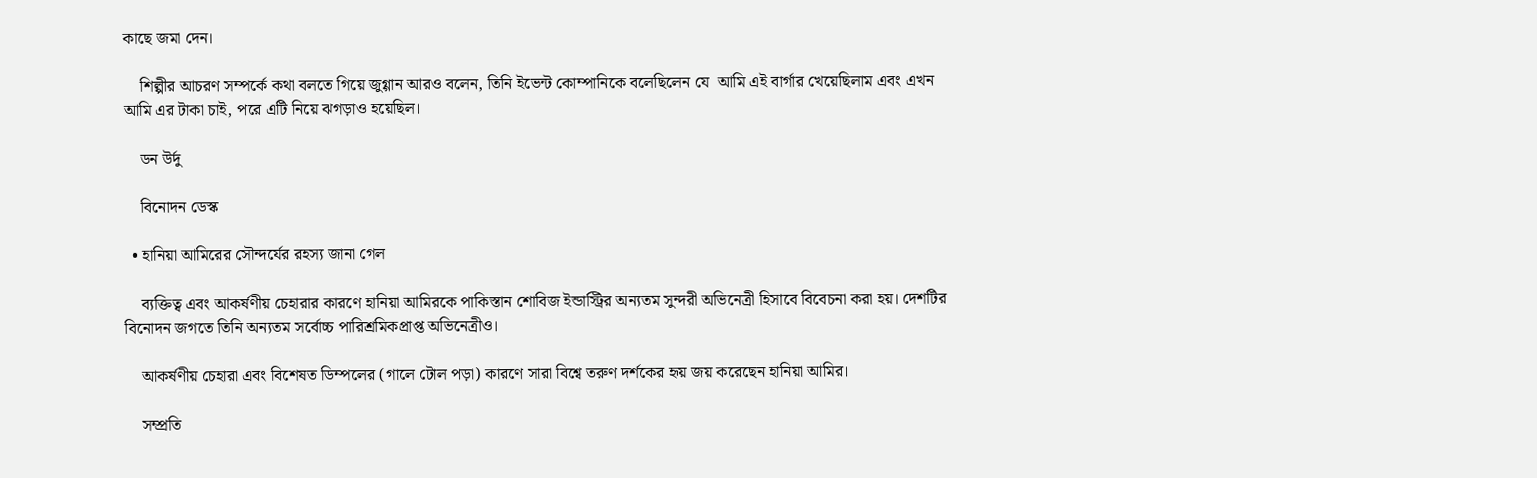কাছে জমা দেন।

    শিল্পীর আচরণ সম্পর্কে কথা বলতে গিয়ে জুগ্গান আরও বলেন, তিনি ইভেন্ট কোম্পানিকে বলেছিলেন যে  আমি এই বার্গার খেয়েছিলাম এবং এখন আমি এর টাকা চাই, পরে এটি নিয়ে ঝগড়াও হয়েছিল।

    ডন উর্দু

    বিনোদন ডেস্ক

  • হানিয়া আমিরের সৌন্দর্যের রহস্য জানা গেল

    ব্যক্তিত্ব এবং আকর্ষণীয় চেহারার কারণে হানিয়া আমিরকে পাকিস্তান শোবিজ ইন্ডাস্ট্রির অন্যতম সুন্দরী অভিনেত্রী হিসাবে বিবেচনা করা হয়। দেশটির বিনোদন জগতে তিনি অন্যতম সর্বোচ্চ পারিশ্রমিকপ্রাপ্ত অভিনেত্রীও।

    আকর্ষণীয় চেহারা এবং বিশেষত ডিম্পলের (গালে টোল পড়া) কারণে সারা বিশ্বে তরুণ দর্শকের হৃয় জয় করেছেন হানিয়া আমির।

    সম্প্রতি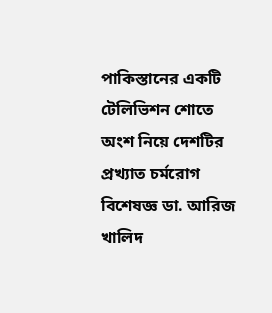পাকিস্তানের একটি টেলিভিশন শোতে অংশ নিয়ে দেশটির প্রখ্যাত চর্মরোগ বিশেষজ্ঞ ডা. আরিজ খালিদ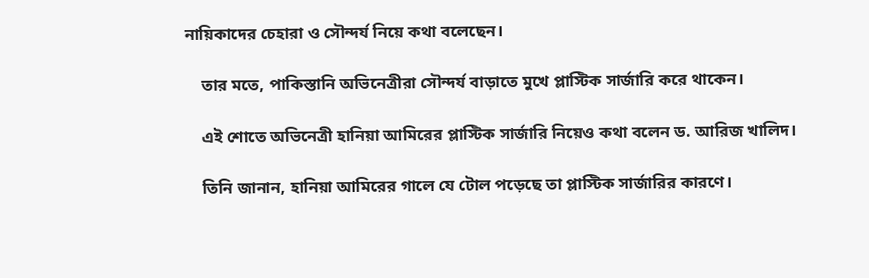নায়িকাদের চেহারা ও সৌন্দর্য নিয়ে কথা বলেছেন।

    তার মতে, পাকিস্তানি অভিনেত্রীরা সৌন্দর্য বাড়াতে মুখে প্লাস্টিক সার্জারি করে থাকেন।

    এই শোতে অভিনেত্রী হানিয়া আমিরের প্লাস্টিক সার্জারি নিয়েও কথা বলেন ড. আরিজ খালিদ।

    তিনি জানান, হানিয়া আমিরের গালে যে টোল পড়েছে তা প্লাস্টিক সার্জারির কারণে।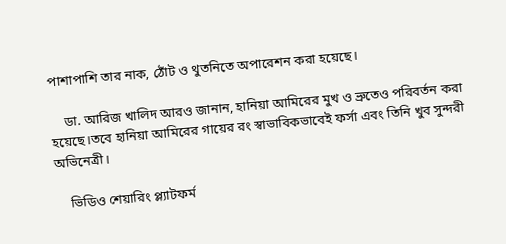পাশাপাশি তার নাক, ঠোঁট ও থুতনিতে অপারেশন করা হয়েছে।

    ডা. আরিজ খালিদ আরও জানান, হানিয়া আমিরের মুখ ও ভ্রুতেও পরিবর্তন করা হয়েছে।তবে হানিয়া আমিরের গায়ের রং স্বাভাবিকভাবেই ফর্সা এবং তিনি খুব সুন্দরী অভিনেত্রী।

    ভিডিও শেয়ারিং প্ল্যাটফর্ম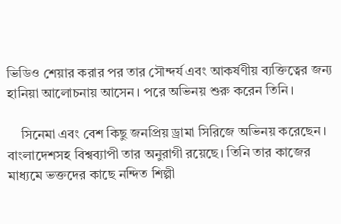ভিডিও শেয়ার করার পর তার সৌন্দর্য এবং আকর্ষণীয় ব্যক্তিত্বের জন্য হানিয়া আলোচনায় আসেন। পরে অভিনয় শুরু করেন তিনি।

    সিনেমা এবং বেশ কিছু জনপ্রিয় ড্রামা সিরিজে অভিনয় করেছেন। বাংলাদেশসহ বিশ্বব্যাপী তার অনুরাগী রয়েছে। তিনি তার কাজের মাধ্যমে ভক্তদের কাছে নন্দিত শিল্পী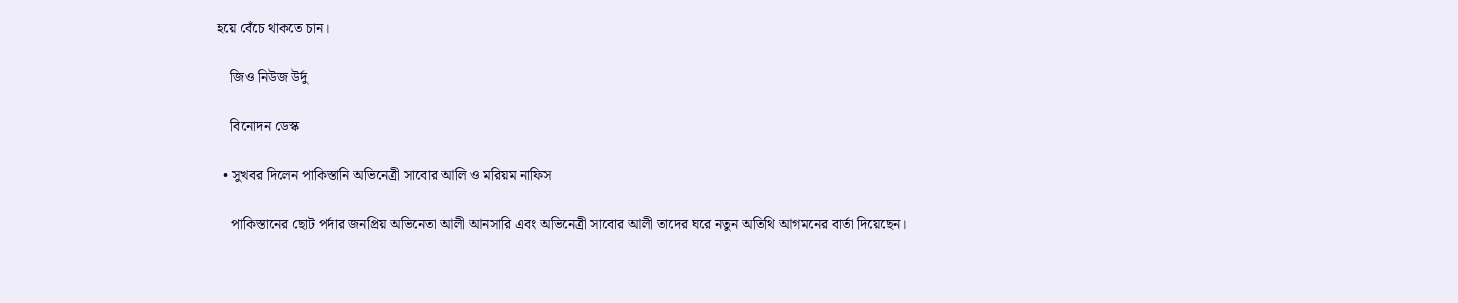হয়ে বেঁচে থাকতে চান।

    জিও নিউজ উর্দু

    বিনোদন ডেস্ক

  • সুখবর দিলেন পাকিস্তানি অভিনেত্রী সাবোর আলি ও মরিয়ম নাফিস

    পাকিস্তানের ছোট পর্দার জনপ্রিয় অভিনেতা আলী আনসারি এবং অভিনেত্রী সাবোর আলী তাদের ঘরে নতুন অতিথি আগমনের বার্তা দিয়েছেন।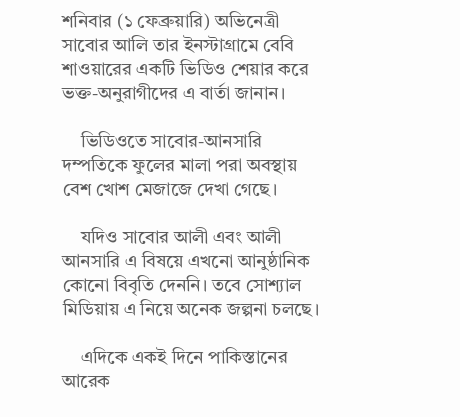শনিবার (১ ফেব্রুয়ারি) অভিনেত্রী সাবোর আলি তার ইনস্টাগ্রামে বেবি শাওয়ারের একটি ভিডিও শেয়ার করে ভক্ত-অনুরাগীদের এ বার্তা জানান।

    ভিডিওতে সাবোর-আনসারি দম্পতিকে ফুলের মালা পরা অবস্থায় বেশ খোশ মেজাজে দেখা গেছে।

    যদিও সাবোর আলী এবং আলী আনসারি এ বিষয়ে এখনো আনুষ্ঠানিক কোনো বিবৃতি দেননি। তবে সোশ্যাল মিডিয়ায় এ নিয়ে অনেক জল্পনা চলছে।

    এদিকে একই দিনে পাকিস্তানের আরেক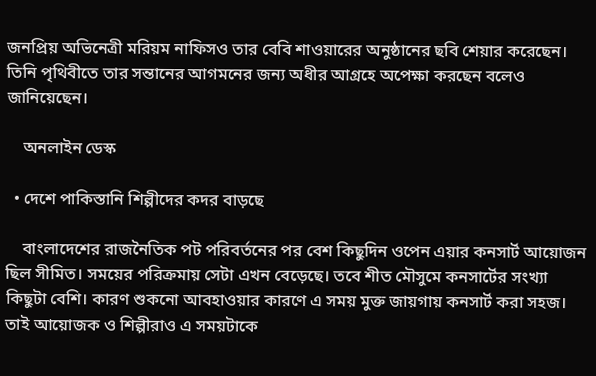জনপ্রিয় অভিনেত্রী মরিয়ম নাফিসও তার বেবি শাওয়ারের অনুষ্ঠানের ছবি শেয়ার করেছেন। তিনি পৃথিবীতে তার সন্তানের আগমনের জন্য অধীর আগ্রহে অপেক্ষা করছেন বলেও জানিয়েছেন।

    অনলাইন ডেস্ক

  • দেশে পাকিস্তানি শিল্পীদের কদর বাড়ছে

    বাংলাদেশের রাজনৈতিক পট পরিবর্তনের পর বেশ কিছুদিন ওপেন এয়ার কনসার্ট আয়োজন ছিল সীমিত। সময়ের পরিক্রমায় সেটা এখন বেড়েছে। তবে শীত মৌসুমে কনসার্টের সংখ্যা কিছুটা বেশি। কারণ শুকনো আবহাওয়ার কারণে এ সময় মুক্ত জায়গায় কনসার্ট করা সহজ। তাই আয়োজক ও শিল্পীরাও এ সময়টাকে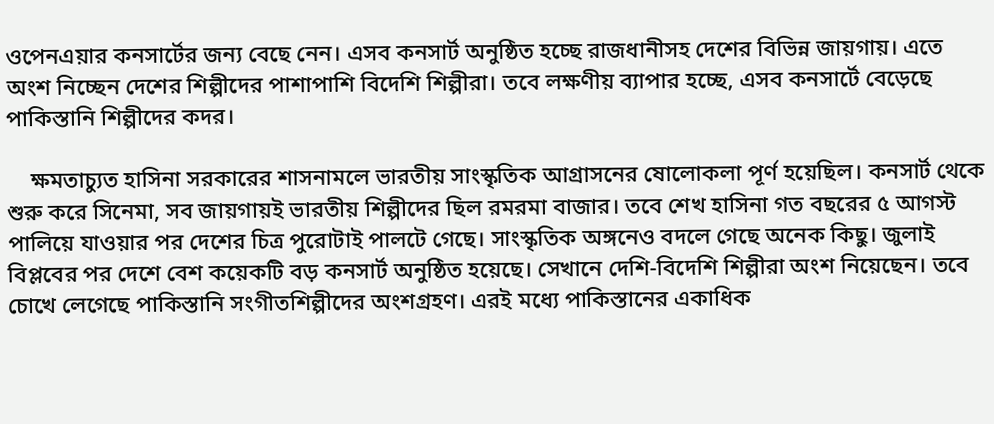ওপেনএয়ার কনসার্টের জন্য বেছে নেন। এসব কনসার্ট অনুষ্ঠিত হচ্ছে রাজধানীসহ দেশের বিভিন্ন জায়গায়। এতে অংশ নিচ্ছেন দেশের শিল্পীদের পাশাপাশি বিদেশি শিল্পীরা। তবে লক্ষণীয় ব্যাপার হচ্ছে, এসব কনসার্টে বেড়েছে পাকিস্তানি শিল্পীদের কদর।

    ক্ষমতাচ্যুত হাসিনা সরকারের শাসনামলে ভারতীয় সাংস্কৃতিক আগ্রাসনের ষোলোকলা পূর্ণ হয়েছিল। কনসার্ট থেকে শুরু করে সিনেমা, সব জায়গায়ই ভারতীয় শিল্পীদের ছিল রমরমা বাজার। তবে শেখ হাসিনা গত বছরের ৫ আগস্ট পালিয়ে যাওয়ার পর দেশের চিত্র পুরোটাই পালটে গেছে। সাংস্কৃতিক অঙ্গনেও বদলে গেছে অনেক কিছু। জুলাই বিপ্লবের পর দেশে বেশ কয়েকটি বড় কনসার্ট অনুষ্ঠিত হয়েছে। সেখানে দেশি-বিদেশি শিল্পীরা অংশ নিয়েছেন। তবে চোখে লেগেছে পাকিস্তানি সংগীতশিল্পীদের অংশগ্রহণ। এরই মধ্যে পাকিস্তানের একাধিক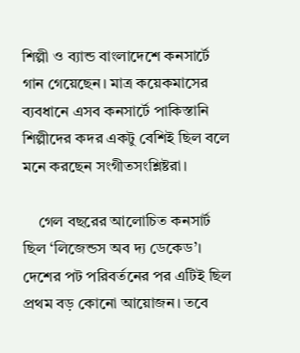শিল্পী ও ব্যান্ড বাংলাদেশে কনসার্টে গান গেয়েছেন। মাত্র কয়েকমাসের ব্যবধানে এসব কনসার্টে পাকিস্তানি শিল্পীদের কদর একটু বেশিই ছিল বলে মনে করছেন সংগীতসংশ্লিষ্টরা।

    গেল বছরের আলোচিত কনসার্ট ছিল ‘লিজেন্ডস অব দ্য ডেকেড’। দেশের পট পরিবর্তনের পর এটিই ছিল প্রথম বড় কোনো আয়োজন। তবে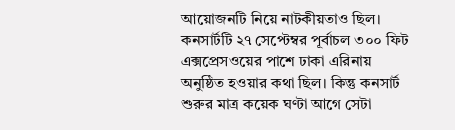আয়োজনটি নিয়ে নাটকীয়তাও ছিল। কনসার্টটি ২৭ সেপ্টেম্বর পূর্বাচল ৩০০ ফিট এক্সপ্রেসওয়ের পাশে ঢাকা এরিনায় অনুষ্ঠিত হওয়ার কথা ছিল। কিন্তু কনসার্ট শুরুর মাত্র কয়েক ঘণ্টা আগে সেটা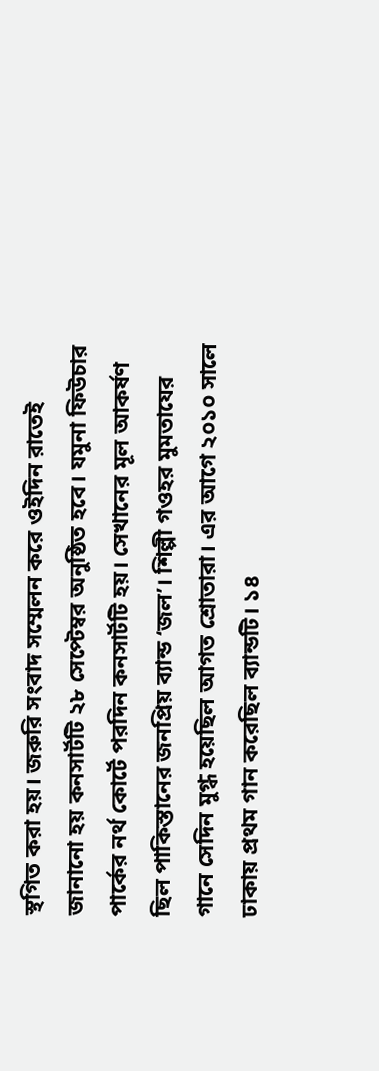স্থগিত করা হয়। জরুরি সংবাদ সম্মেলন করে ওইদিন রাতেই জানানো হয় কনসার্টটি ২৮ সেপ্টেম্বর অনুষ্ঠিত হবে। যমুনা ফিউচার পার্কের নর্থ কোর্টে পরদিন কনসার্টটি হয়। সেখানের মূল আকর্ষণ ছিল পাকিস্তানের জনপ্রিয় ব্যান্ড ‘জল’। শিল্পী গওহর মুমতাযের গানে সেদিন মুগ্ধ হয়েছিল আগত শ্রোতারা। এর আগে ২০১০ সালে ঢাকায় প্রথম গান করেছিল ব্যান্ডটি। ১৪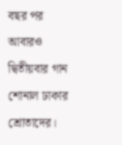বছর পর আবারও দ্বিতীয়বার গান শোনাল ঢাকার শ্রোতাদের।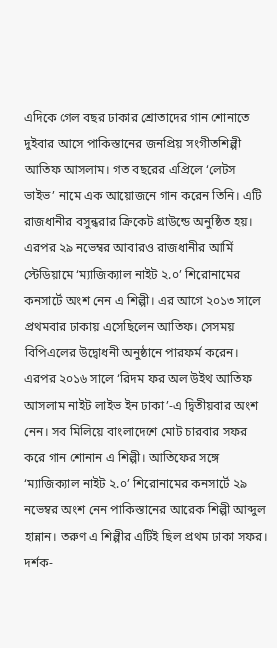এদিকে গেল বছর ঢাকার শ্রোতাদের গান শোনাতে দুইবার আসে পাকিস্তানের জনপ্রিয় সংগীতশিল্পী আতিফ আসলাম। গত বছরের এপ্রিলে ‘লেটস ভাইভ’ নামে এক আয়োজনে গান করেন তিনি। এটি রাজধানীর বসুন্ধরার ক্রিকেট গ্রাউন্ডে অনুষ্ঠিত হয়। এরপর ২৯ নভেম্বর আবারও রাজধানীর আর্মি স্টেডিয়ামে ‘ম্যাজিক্যাল নাইট ২.০’ শিরোনামের কনসার্টে অংশ নেন এ শিল্পী। এর আগে ২০১৩ সালে প্রথমবার ঢাকায় এসেছিলেন আতিফ। সেসময় বিপিএলের উদ্বোধনী অনুষ্ঠানে পারফর্ম করেন। এরপর ২০১৬ সালে ‘রিদম ফর অল উইথ আতিফ আসলাম নাইট লাইভ ইন ঢাকা’-এ দ্বিতীয়বার অংশ নেন। সব মিলিয়ে বাংলাদেশে মোট চারবার সফর করে গান শোনান এ শিল্পী। আতিফের সঙ্গে ‘ম্যাজিক্যাল নাইট ২.০’ শিরোনামের কনসার্টে ২৯ নভেম্বর অংশ নেন পাকিস্তানের আরেক শিল্পী আব্দুল হান্নান। তরুণ এ শিল্পীর এটিই ছিল প্রথম ঢাকা সফর। দর্শক-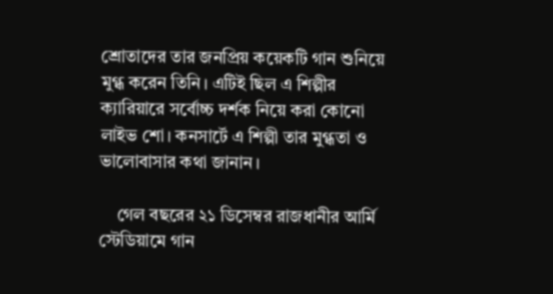শ্রোতাদের তার জনপ্রিয় কয়েকটি গান শুনিয়ে মুগ্ধ করেন তিনি। এটিই ছিল এ শিল্পীর ক্যারিয়ারে সর্বোচ্চ দর্শক নিয়ে করা কোনো লাইভ শো। কনসার্টে এ শিল্পী তার মুগ্ধতা ও ভালোবাসার কথা জানান।

    গেল বছরের ২১ ডিসেম্বর রাজধানীর আর্মি স্টেডিয়ামে গান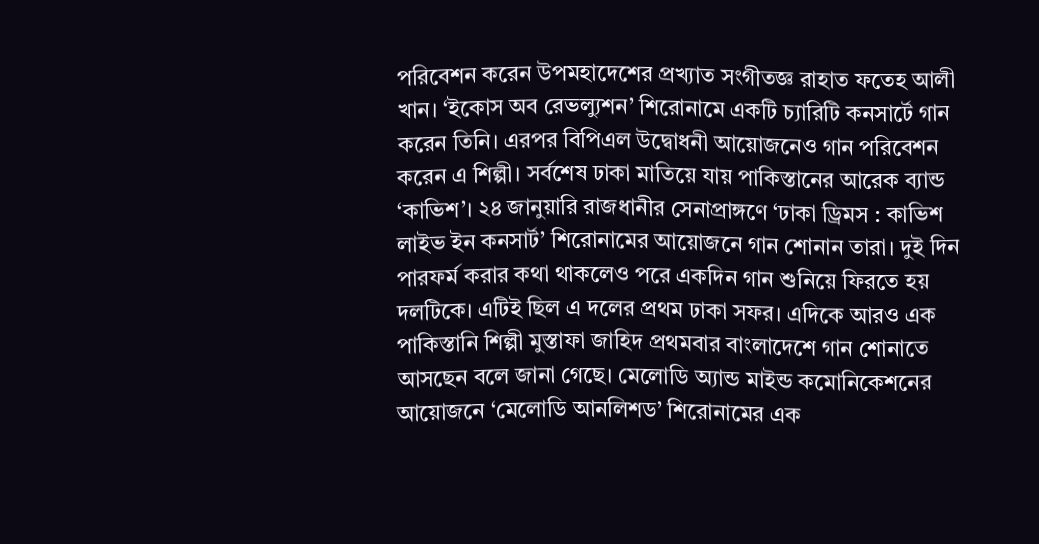পরিবেশন করেন উপমহাদেশের প্রখ্যাত সংগীতজ্ঞ রাহাত ফতেহ আলী খান। ‘ইকোস অব রেভল্যুশন’ শিরোনামে একটি চ্যারিটি কনসার্টে গান করেন তিনি। এরপর বিপিএল উদ্বোধনী আয়োজনেও গান পরিবেশন করেন এ শিল্পী। সর্বশেষ ঢাকা মাতিয়ে যায় পাকিস্তানের আরেক ব্যান্ড ‘কাভিশ’। ২৪ জানুয়ারি রাজধানীর সেনাপ্রাঙ্গণে ‘ঢাকা ড্রিমস : কাভিশ লাইভ ইন কনসার্ট’ শিরোনামের আয়োজনে গান শোনান তারা। দুই দিন পারফর্ম করার কথা থাকলেও পরে একদিন গান শুনিয়ে ফিরতে হয় দলটিকে। এটিই ছিল এ দলের প্রথম ঢাকা সফর। এদিকে আরও এক পাকিস্তানি শিল্পী মুস্তাফা জাহিদ প্রথমবার বাংলাদেশে গান শোনাতে আসছেন বলে জানা গেছে। মেলোডি অ্যান্ড মাইন্ড কমোনিকেশনের আয়োজনে ‘মেলোডি আনলিশড’ শিরোনামের এক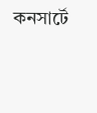কনসার্টে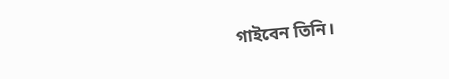গাইবেন তিনি।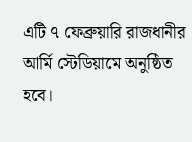এটি ৭ ফেব্রুয়ারি রাজধানীর আর্মি স্টেডিয়ামে অনুষ্ঠিত হবে।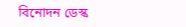বিনোদন ডেস্ক